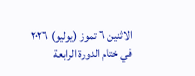الاثنين ٦ تموز (يوليو) ٢٠٢٦
في ختام الدورة الرابعة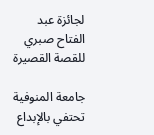لجائزة عبد الفتاح صبري للقصة القصيرة

جامعة المنوفية تحتفي بالإبداع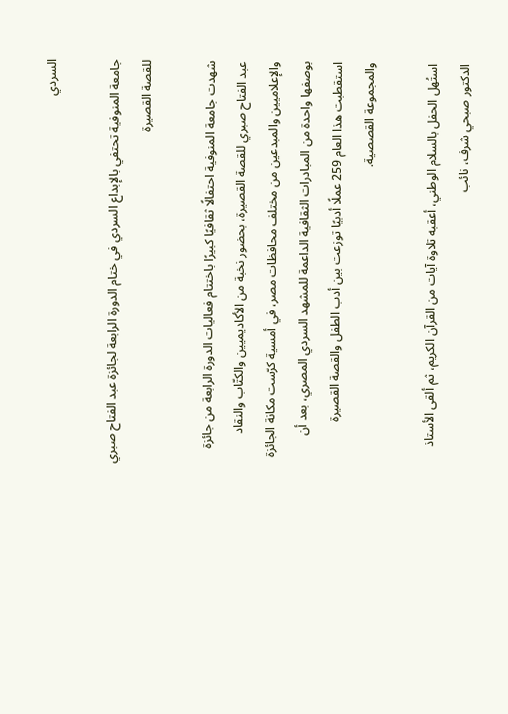السردي

جامعة المنوفية تحتفي بالإبداع السردي في ختام الدورة الرابعة لجائزة عبد الفتاح صبري للقصة القصيرة

شهدت جامعة المنوفية احتفالًا ثقافيًا كبيرًا باختتام فعاليات الدورة الرابعة من جائزة عبد الفتاح صبري للقصة القصيرة، بحضور نخبة من الأكاديميين والكتّاب والنقاد والإعلاميين والمبدعين من مختلف محافظات مصر، في أمسية كرّست مكانة الجائزة بوصفها واحدة من المبادرات الثقافية الداعمة للمشهد السردي المصري، بعد أن استقطبت هذا العام 259 عملًا أدبيًا توزعت بين أدب الطفل والقصة القصيرة والمجموعة القصصية.

استُهل الحفل بالسلام الوطني، أعقبه تلاوة آيات من القرآن الكريم، ثم ألقى الأستاذ الدكتور صبحي شرف، نائب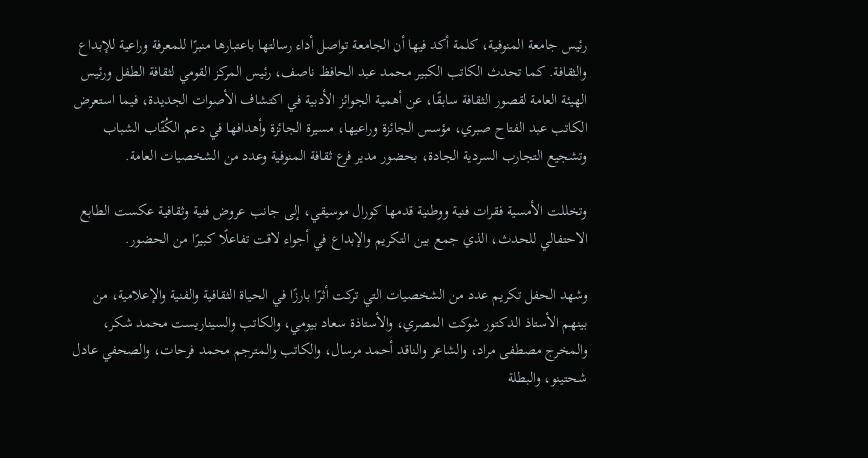رئيس جامعة المنوفية، كلمة أكد فيها أن الجامعة تواصل أداء رسالتها باعتبارها منبرًا للمعرفة وراعية للإبداع والثقافة. كما تحدث الكاتب الكبير محمد عبد الحافظ ناصف، رئيس المركز القومي لثقافة الطفل ورئيس الهيئة العامة لقصور الثقافة سابقًا، عن أهمية الجوائز الأدبية في اكتشاف الأصوات الجديدة، فيما استعرض الكاتب عبد الفتاح صبري، مؤسس الجائزة وراعيها، مسيرة الجائزة وأهدافها في دعم الكُتّاب الشباب وتشجيع التجارب السردية الجادة، بحضور مدير فرع ثقافة المنوفية وعدد من الشخصيات العامة.

وتخللت الأمسية فقرات فنية ووطنية قدمها كورال موسيقي، إلى جانب عروض فنية وثقافية عكست الطابع الاحتفالي للحدث، الذي جمع بين التكريم والإبداع في أجواء لاقت تفاعلًا كبيرًا من الحضور.

وشهد الحفل تكريم عدد من الشخصيات التي تركت أثرًا بارزًا في الحياة الثقافية والفنية والإعلامية، من بينهم الأستاذ الدكتور شوكت المصري، والأستاذة سعاد بيومي، والكاتب والسيناريست محمد شكر، والمخرج مصطفى مراد، والشاعر والناقد أحمد مرسال، والكاتب والمترجم محمد فرحات، والصحفي عادل شحتينو، والبطلة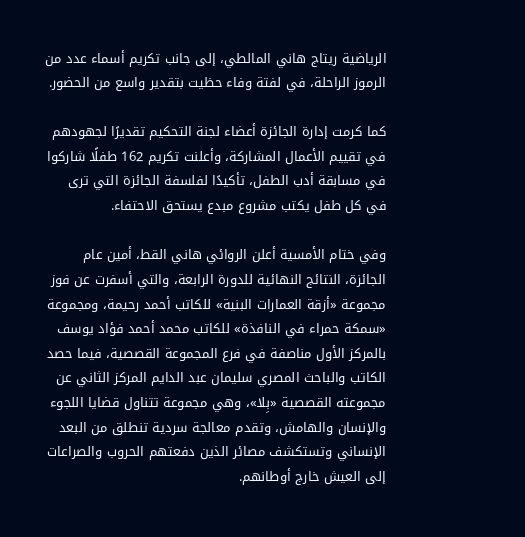الرياضية ريتاج هاني المالطي، إلى جانب تكريم أسماء عدد من الرموز الراحلة، في لفتة وفاء حظيت بتقدير واسع من الحضور.

كما كرمت إدارة الجائزة أعضاء لجنة التحكيم تقديرًا لجهودهم في تقييم الأعمال المشاركة، وأعلنت تكريم 162 طفلًا شاركوا في مسابقة أدب الطفل، تأكيدًا لفلسفة الجائزة التي ترى في كل طفل يكتب مشروع مبدع يستحق الاحتفاء.

وفي ختام الأمسية أعلن الروائي هاني القط، أمين عام الجائزة، النتائج النهائية للدورة الرابعة، والتي أسفرت عن فوز مجموعة «أزقة العمارات البنية» للكاتب أحمد رحيمة، ومجموعة «سمكة حمراء في النافذة» للكاتب محمد أحمد فؤاد يوسف بالمركز الأول مناصفة في فرع المجموعة القصصية، فيما حصد الكاتب والباحث المصري سليمان عبد الدايم المركز الثاني عن مجموعته القصصية «بِلا»، وهي مجموعة تتناول قضايا اللجوء والإنسان والهامش، وتقدم معالجة سردية تنطلق من البعد الإنساني وتستكشف مصائر الذين دفعتهم الحروب والصراعات إلى العيش خارج أوطانهم.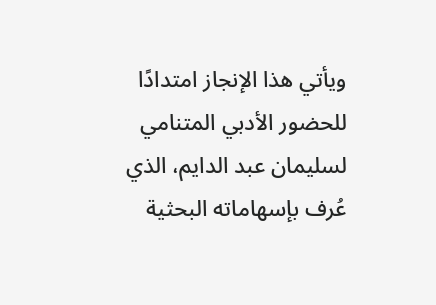ويأتي هذا الإنجاز امتدادًا للحضور الأدبي المتنامي لسليمان عبد الدايم، الذي عُرف بإسهاماته البحثية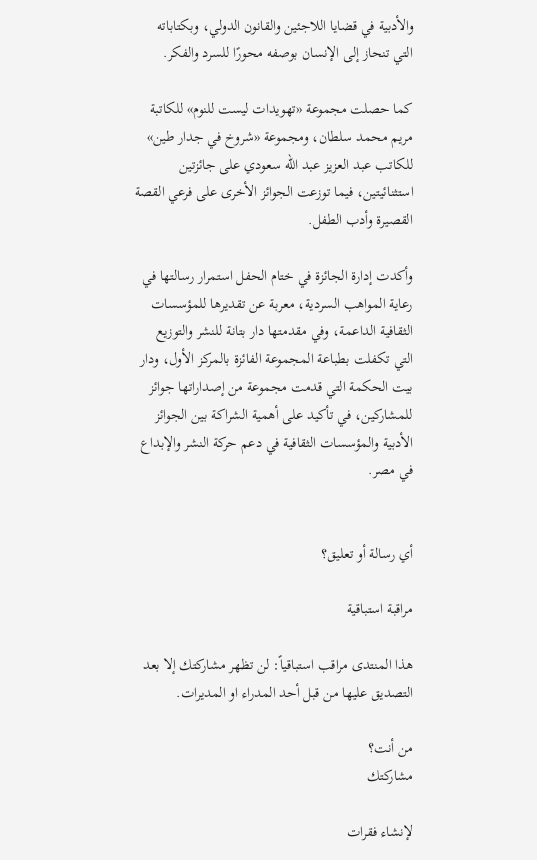والأدبية في قضايا اللاجئين والقانون الدولي، وبكتاباته التي تنحاز إلى الإنسان بوصفه محورًا للسرد والفكر.

كما حصلت مجموعة «تهويدات ليست للنوم» للكاتبة مريم محمد سلطان، ومجموعة «شروخ في جدار طين» للكاتب عبد العزيز عبد الله سعودي على جائزتين استثنائيتين، فيما توزعت الجوائز الأخرى على فرعي القصة القصيرة وأدب الطفل.

وأكدت إدارة الجائزة في ختام الحفل استمرار رسالتها في رعاية المواهب السردية، معربة عن تقديرها للمؤسسات الثقافية الداعمة، وفي مقدمتها دار بتانة للنشر والتوزيع التي تكفلت بطباعة المجموعة الفائزة بالمركز الأول، ودار بيت الحكمة التي قدمت مجموعة من إصداراتها جوائز للمشاركين، في تأكيد على أهمية الشراكة بين الجوائز الأدبية والمؤسسات الثقافية في دعم حركة النشر والإبداع في مصر.


أي رسالة أو تعليق؟

مراقبة استباقية

هذا المنتدى مراقب استباقياً: لن تظهر مشاركتك إلا بعد التصديق عليها من قبل أحد المدراء او المديرات.

من أنت؟
مشاركتك

لإنشاء فقرات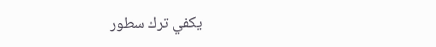يكفي ترك سطور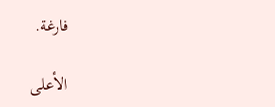فارغة.

الأعلى